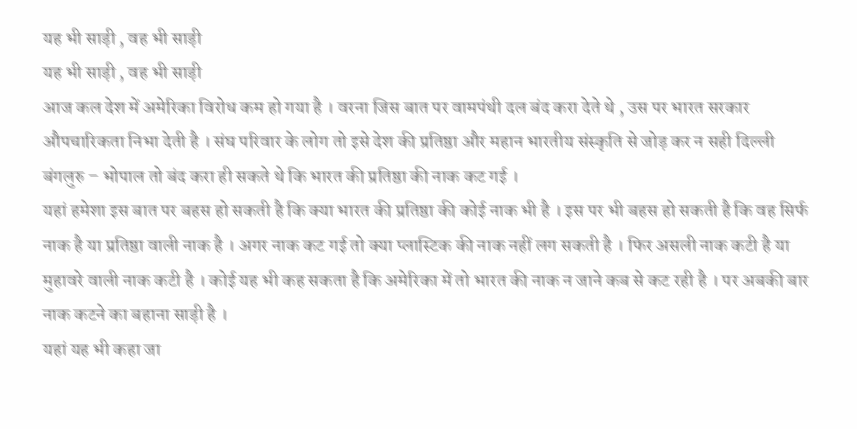यह भी साड़ी , वह भी साड़ी
यह भी साड़ी , वह भी साड़ी
आज कल देश में अमेरिका विरोध कम हो गया है । वरना जिस बात पर वामपंथी दल बंद करा देते थे , उस पर भारत सरकार औपचारिकता निभा देती है । संघ परिवार के लोग तो इसे देश की प्रतिष्ठा और महान भारतीय संस्कृति से जोड़ कर न सही दिल्ली बंगलुरु – भोपाल तो बंद करा ही सकते थे कि भारत की प्रतिष्ठा की नाक कट गई ।
यहां हमेशा इस बात पर बहस हो सकती है कि क्या भारत की प्रतिष्ठा की कोई नाक भी है । इस पर भी बहस हो सकती है कि वह सिर्फ नाक है या प्रतिष्ठा वाली नाक है । अगर नाक कट गई तो क्या प्लास्टिक की नाक नहीं लग सकती है । फिर असली नाक कटी है या मुहावरे वाली नाक कटी है । कोई यह भी कह सकता है कि अमेरिका में तो भारत की नाक न जाने कब से कट रही है । पर अबकी बार नाक कटने का बहाना साड़ी है ।
यहां यह भी कहा जा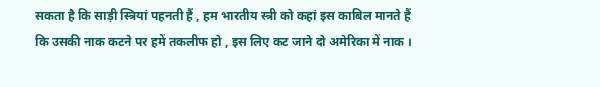सकता है कि साड़ी स्त्रियां पहनती हैं , हम भारतीय स्त्री को कहां इस काबिल मानते हैं कि उसकी नाक कटने पर हमें तकलीफ हो , इस लिए कट जाने दो अमेरिका में नाक ।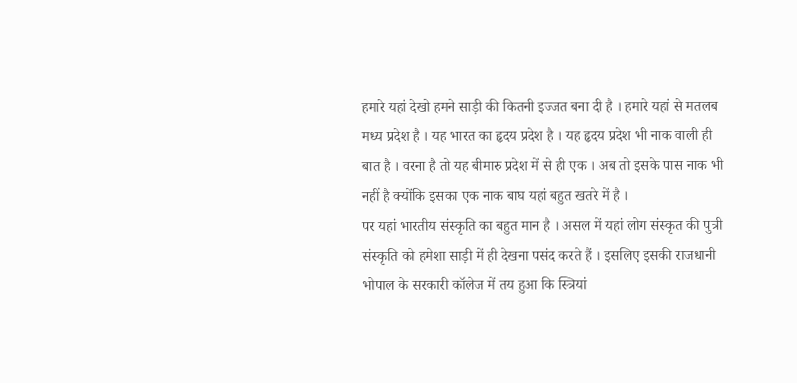हमारे यहां देखो हमने साड़ी की कितनी इज्जत बना दी है । हमारे यहां से मतलब मध्य प्रदेश है । यह भारत का हृदय प्रदेश है । यह हृदय प्रदेश भी नाक वाली ही बात है । वरना है तो यह बीमारु प्रदेश में से ही एक । अब तो इसके पास नाक भी नहीं है क्योंकि इसका एक नाक बाघ यहां बहुत खतरे में है ।
पर यहां भारतीय संस्कृति का बहुत मान है । असल में यहां लोग संस्कृत की पुत्री संस्कृति को हमेशा साड़ी में ही देखना पसंद करते हैं । इसलिए इसकी राजधानी भोपाल के सरकारी कॉलेज में तय हुआ कि स्त्रियां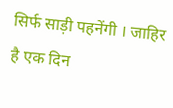सिर्फ साड़ी पहनेंगी । जाहिर है एक दिन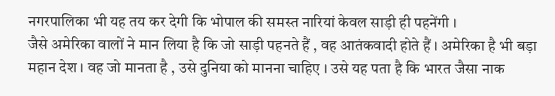नगरपालिका भी यह तय कर देगी कि भोपाल की समस्त नारियां केवल साड़ी ही पहनेंगी ।
जैसे अमेरिका वालों ने मान लिया है कि जो साड़ी पहनते हैं , वह आतंकवादी होते हैं । अमेरिका है भी बड़ा महान देश । वह जो मानता है , उसे दुनिया को मानना चाहिए । उसे यह पता है कि भारत जैसा नाक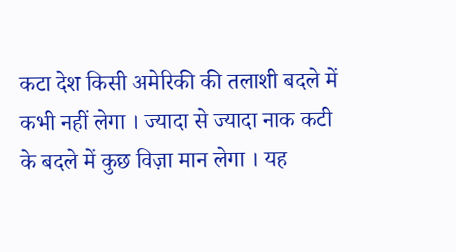कटा देश किसी अमेरिकी की तलाशी बदले में कभी नहीं लेगा । ज्यादा से ज्यादा नाक कटी के बदले में कुछ विज़ा मान लेगा । यह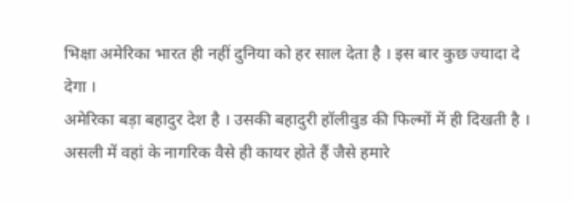भिक्षा अमेरिका भारत ही नहीं दुनिया को हर साल देता है । इस बार कुछ ज्यादा दे देगा ।
अमेरिका बड़ा बहादुर देश है । उसकी बहादुरी हॉलीवुड की फिल्मों में ही दिखती है । असली में वहां के नागरिक वैसे ही कायर होते हैं जैसे हमारे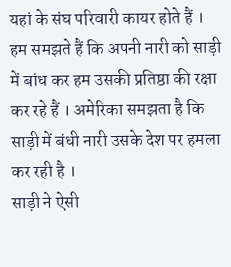यहां के संघ परिवारी कायर होते हैं । हम समझते हैं कि अपनी नारी को साड़ी में बांध कर हम उसकी प्रतिष्ठा की रक्षा कर रहे हैं । अमेरिका समझता है कि साड़ी में बंधी नारी उसके देश पर हमला कर रही है ।
साड़ी ने ऐसी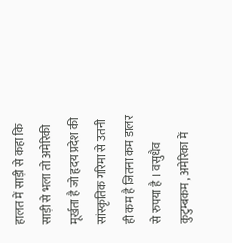हालत में साड़ी से कहा कि साड़ी से भला तो अमेरिकी मूर्खता है जो हृदय प्रदेश की सांस्कृतिक गरिमा से उतनी ही कम है जितना कम डालर से रुपया है । वसुधैव कुटुम्बकम , अमेरिका में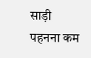साड़ी पहनना कम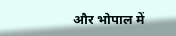और भोपाल में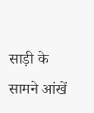साड़ी के सामने आंखें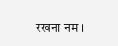रखना नम ।